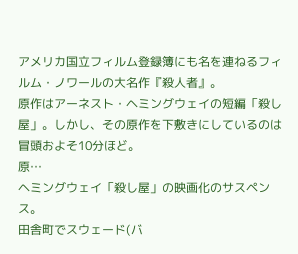アメリカ国立フィルム登録簿にも名を連ねるフィルム・ノワールの大名作『殺人者』。
原作はアーネスト・ヘミングウェイの短編「殺し屋」。しかし、その原作を下敷きにしているのは冒頭およそ10分ほど。
原…
ヘミングウェイ「殺し屋」の映画化のサスペンス。
田舎町でスウェード(バ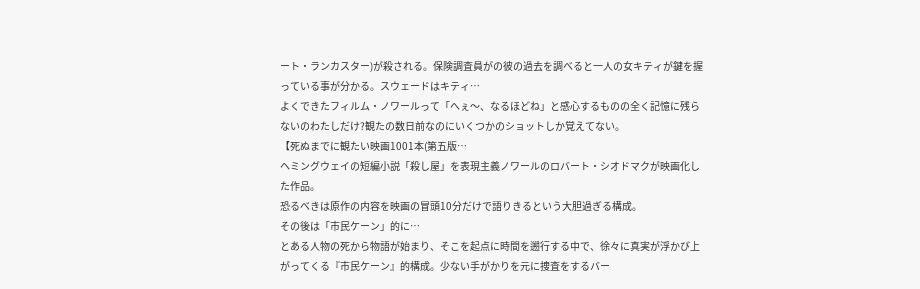ート・ランカスター)が殺される。保険調査員がの彼の過去を調べると一人の女キティが鍵を握っている事が分かる。スウェードはキティ…
よくできたフィルム・ノワールって「へぇ〜、なるほどね」と感心するものの全く記憶に残らないのわたしだけ?観たの数日前なのにいくつかのショットしか覚えてない。
【死ぬまでに観たい映画1001本(第五版…
ヘミングウェイの短編小説「殺し屋」を表現主義ノワールのロバート・シオドマクが映画化した作品。
恐るべきは原作の内容を映画の冒頭10分だけで語りきるという大胆過ぎる構成。
その後は「市民ケーン」的に…
とある人物の死から物語が始まり、そこを起点に時間を遡行する中で、徐々に真実が浮かび上がってくる『市民ケーン』的構成。少ない手がかりを元に捜査をするバー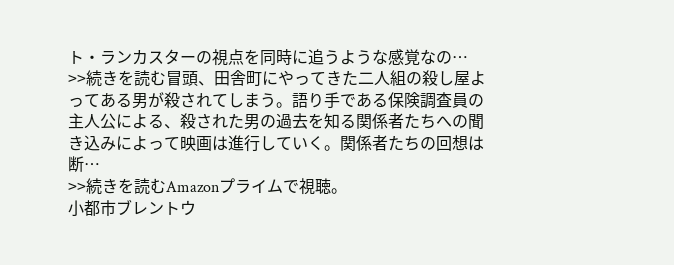ト・ランカスターの視点を同時に追うような感覚なの…
>>続きを読む冒頭、田舎町にやってきた二人組の殺し屋よってある男が殺されてしまう。語り手である保険調査員の主人公による、殺された男の過去を知る関係者たちへの聞き込みによって映画は進行していく。関係者たちの回想は断…
>>続きを読むAmazonプライムで視聴。
小都市ブレントウ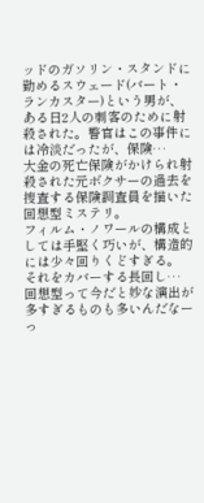ッドのガソリン・スタンドに勤めるスウェード(バート・ランカスター)という男が、ある日2人の刺客のために射殺された。警官はこの事件には冷淡だったが、保険…
大金の死亡保険がかけられ射殺された元ボクサーの過去を捜査する保険調査員を描いた回想型ミステリ。
フィルム・ノワールの構成としては手堅く巧いが、構造的には少々回りくどすぎる。
それをカバーする長回し…
回想型って今だと妙な演出が多すぎるものも多いんだなーっ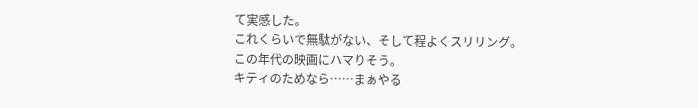て実感した。
これくらいで無駄がない、そして程よくスリリング。
この年代の映画にハマりそう。
キティのためなら……まぁやる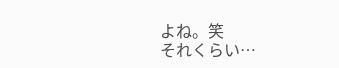よね。笑
それくらい…